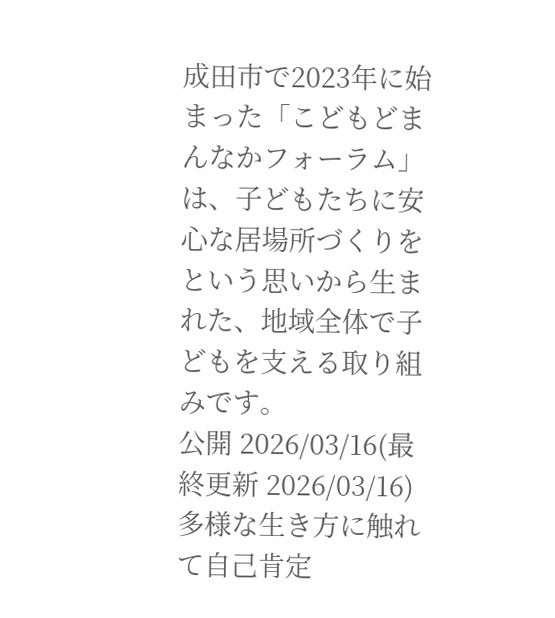成田市で2023年に始まった「こどもどまんなかフォーラム」は、子どもたちに安心な居場所づくりをという思いから生まれた、地域全体で子どもを支える取り組みです。
公開 2026/03/16(最終更新 2026/03/16)
多様な生き方に触れて自己肯定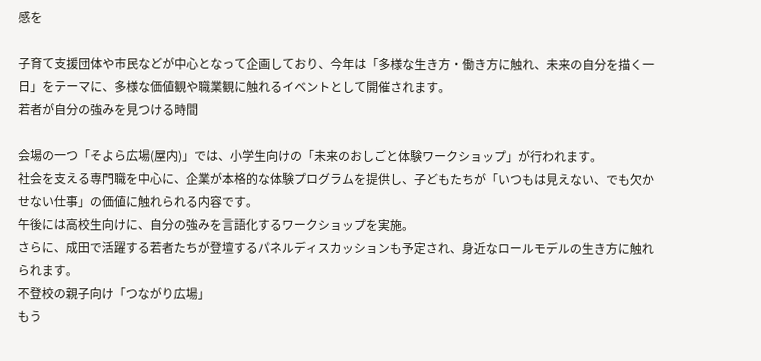感を

子育て支援団体や市民などが中心となって企画しており、今年は「多様な生き方・働き方に触れ、未来の自分を描く一日」をテーマに、多様な価値観や職業観に触れるイベントとして開催されます。
若者が自分の強みを見つける時間

会場の一つ「そよら広場(屋内)」では、小学生向けの「未来のおしごと体験ワークショップ」が行われます。
社会を支える専門職を中心に、企業が本格的な体験プログラムを提供し、子どもたちが「いつもは見えない、でも欠かせない仕事」の価値に触れられる内容です。
午後には高校生向けに、自分の強みを言語化するワークショップを実施。
さらに、成田で活躍する若者たちが登壇するパネルディスカッションも予定され、身近なロールモデルの生き方に触れられます。
不登校の親子向け「つながり広場」
もう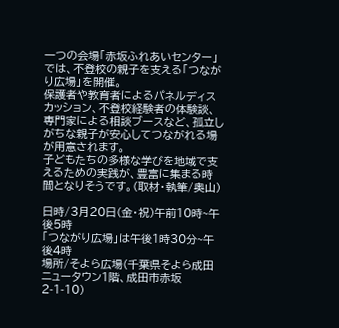一つの会場「赤坂ふれあいセンター」では、不登校の親子を支える「つながり広場」を開催。
保護者や教育者によるパネルディスカッション、不登校経験者の体験談、専門家による相談ブースなど、孤立しがちな親子が安心してつながれる場が用意されます。
子どもたちの多様な学びを地域で支えるための実践が、豊富に集まる時間となりそうです。(取材・執筆/奥山)

日時/3月20日(金・祝)午前10時~午後5時
「つながり広場」は午後1時30分~午後4時
場所/そよら広場(千葉県そよら成田ニュータウン1階、成田市赤坂2-1-10)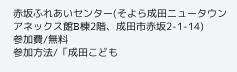赤坂ふれあいセンター(そよら成田ニュータウン アネックス館B棟2階、成田市赤坂2-1-14)
参加費/無料
参加方法/「成田こども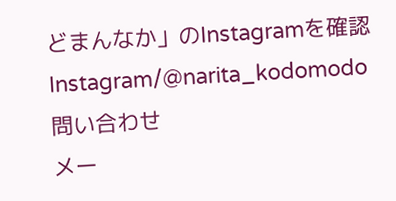どまんなか」のInstagramを確認
Instagram/@narita_kodomodo
問い合わせ
メー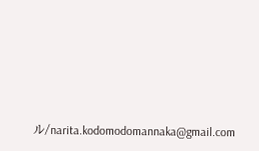ル/narita.kodomodomannaka@gmail.com